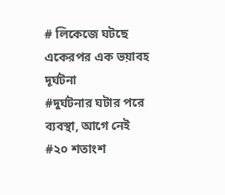# লিকেজে ঘটছে একেরপর এক ভয়াবহ দূর্ঘটনা
#দুর্ঘটনার ঘটার পরে ব্যবস্থা, আগে নেই
#২০ শতাংশ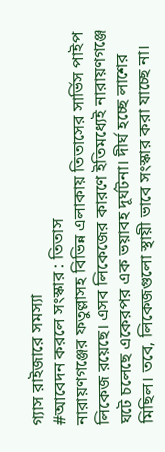গ্যাস রাইজারে সমস্যা
#আবেদন করলে সংস্কার : তিতাস
নারায়ণগঞ্জের ফতুল্লাসহ বিভিন্ন এলাকায় তিতাসের সার্ভিস পাইপ লিকেজ রয়েছে। এসব লিকেজের কারণে ইতিমধ্যেই নারায়ণগঞ্জে ঘটে চলেছে একেরপর এক ভয়াবহ দূর্ঘটনা। দীর্ঘ হচ্ছে লাশের মিছিল। তবে, লিকেজগুলো স্থায়ী ভাবে সংস্কার করা যাচ্ছে না।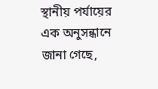স্থানীয় পর্যায়ের এক অনুসন্ধানে জানা গেছে,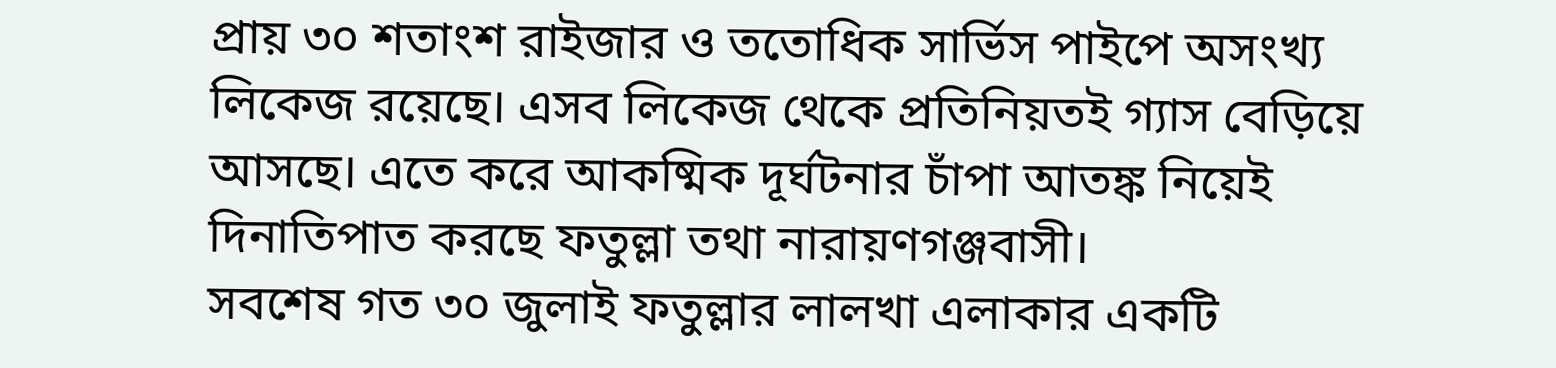প্রায় ৩০ শতাংশ রাইজার ও ততোধিক সার্ভিস পাইপে অসংখ্য লিকেজ রয়েছে। এসব লিকেজ থেকে প্রতিনিয়তই গ্যাস বেড়িয়ে আসছে। এতে করে আকষ্মিক দূর্ঘটনার চাঁপা আতঙ্ক নিয়েই দিনাতিপাত করছে ফতুল্লা তথা নারায়ণগঞ্জবাসী।
সবশেষ গত ৩০ জুলাই ফতুল্লার লালখা এলাকার একটি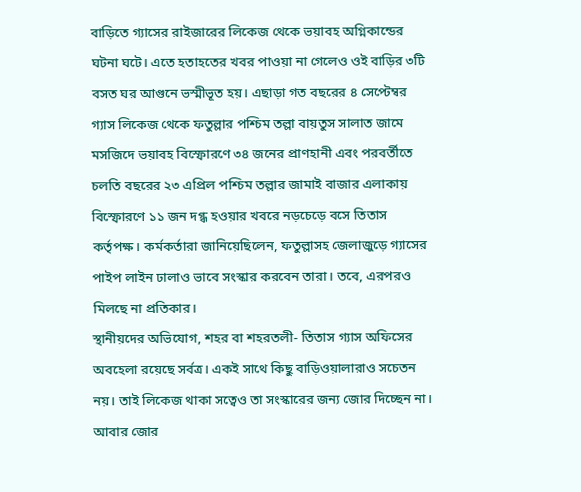বাড়িতে গ্যাসের রাইজারের লিকেজ থেকে ভয়াবহ অগ্নিকান্ডের ঘটনা ঘটে। এতে হতাহতের খবর পাওয়া না গেলেও ওই বাড়ির ৩টি বসত ঘর আগুনে ভস্মীভূত হয়। এছাড়া গত বছরের ৪ সেপ্টেম্বর গ্যাস লিকেজ থেকে ফতুল্লার পশ্চিম তল্লা বায়তুস সালাত জামে মসজিদে ভয়াবহ বিস্ফোরণে ৩৪ জনের প্রাণহানী এবং পরবর্তীতে চলতি বছরের ২৩ এপ্রিল পশ্চিম তল্লার জামাই বাজার এলাকায় বিস্ফোরণে ১১ জন দগ্ধ হওয়ার খবরে নড়চেড়ে বসে তিতাস কর্তৃপক্ষ। কর্মকর্তারা জানিয়েছিলেন, ফতুল্লাসহ জেলাজুড়ে গ্যাসের পাইপ লাইন ঢালাও ভাবে সংস্কার করবেন তারা। তবে, এরপরও মিলছে না প্রতিকার।
স্থানীয়দের অভিযোগ, শহর বা শহরতলী- তিতাস গ্যাস অফিসের অবহেলা রয়েছে সর্বত্র। একই সাথে কিছু বাড়িওয়ালারাও সচেতন নয়। তাই লিকেজ থাকা সত্বেও তা সংস্কারের জন্য জোর দিচ্ছেন না। আবার জোর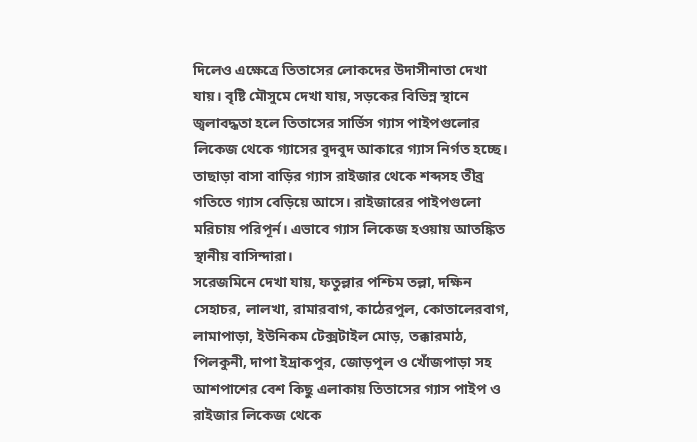দিলেও এক্ষেত্রে তিতাসের লোকদের উদাসীনাতা দেখা যায়। বৃষ্টি মৌসুমে দেখা যায়, সড়কের বিভিন্ন স্থানে জ্বলাবদ্ধতা হলে তিতাসের সার্ভিস গ্যাস পাইপগুলোর লিকেজ থেকে গ্যাসের বুদবুদ আকারে গ্যাস নির্গত হচ্ছে। তাছাড়া বাসা বাড়ির গ্যাস রাইজার থেকে শব্দসহ তীব্র গতিতে গ্যাস বেড়িয়ে আসে। রাইজারের পাইপগুলো মরিচায় পরিপূর্ন। এভাবে গ্যাস লিকেজ হওয়ায় আতঙ্কিত স্থানীয় বাসিন্দারা।
সরেজমিনে দেখা যায়, ফতুল্লার পশ্চিম তল্লা, দক্ষিন সেহাচর, লালখা, রামারবাগ, কাঠেরপুল, কোতালেরবাগ, লামাপাড়া, ইউনিকম টেক্সটাইল মোড়, তক্কারমাঠ, পিলকুনী, দাপা ইদ্রাকপুর, জোড়পুল ও খোঁজপাড়া সহ আশপাশের বেশ কিছু এলাকায় তিতাসের গ্যাস পাইপ ও রাইজার লিকেজ থেকে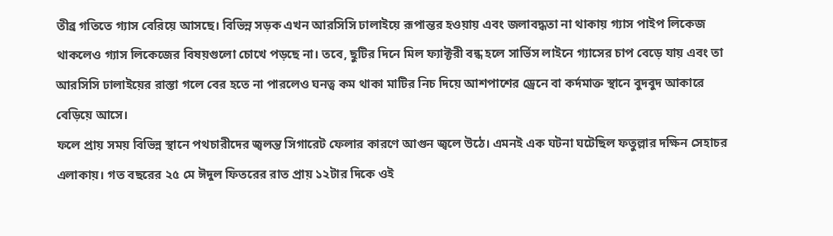তীব্র গতিতে গ্যাস বেরিয়ে আসছে। বিভিন্ন সড়ক এখন আরসিসি ঢালাইয়ে রূপান্তর হওয়ায় এবং জলাবদ্ধতা না থাকায় গ্যাস পাইপ লিকেজ থাকলেও গ্যাস লিকেজের বিষয়গুলো চোখে পড়ছে না। তবে, ছুটির দিনে মিল ফ্যাক্টরী বন্ধ হলে সার্ভিস লাইনে গ্যাসের চাপ বেড়ে যায় এবং তা আরসিসি ঢালাইয়ের রাস্তা গলে বের হতে না পারলেও ঘনত্ব কম থাকা মাটির নিচ দিয়ে আশপাশের ড্রেনে বা কর্দমাক্ত স্থানে বুদবুদ আকারে বেড়িয়ে আসে।
ফলে প্রায় সময় বিভিন্ন স্থানে পথচারীদের জ্বলন্ত সিগারেট ফেলার কারণে আগুন জ্বলে উঠে। এমনই এক ঘটনা ঘটেছিল ফতুল্লার দক্ষিন সেহাচর এলাকায়। গত বছরের ২৫ মে ঈদুল ফিতরের রাত প্রায় ১২টার দিকে ওই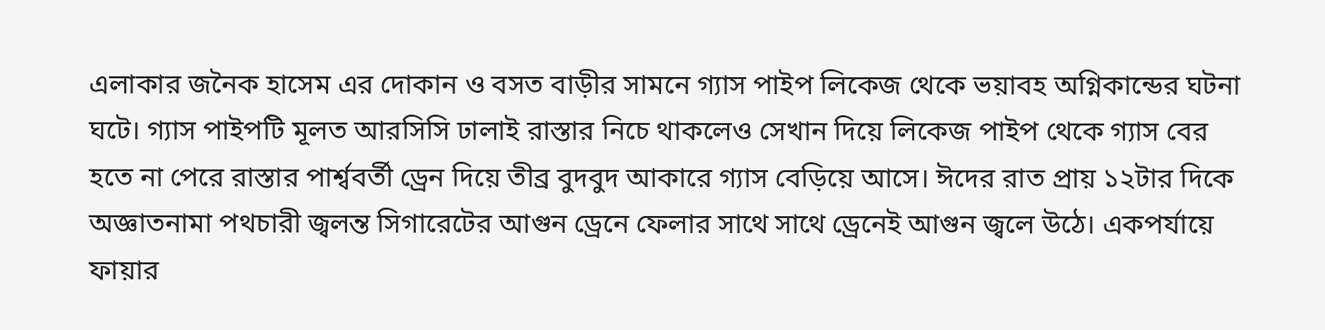এলাকার জনৈক হাসেম এর দোকান ও বসত বাড়ীর সামনে গ্যাস পাইপ লিকেজ থেকে ভয়াবহ অগ্নিকান্ডের ঘটনা ঘটে। গ্যাস পাইপটি মূলত আরসিসি ঢালাই রাস্তার নিচে থাকলেও সেখান দিয়ে লিকেজ পাইপ থেকে গ্যাস বের হতে না পেরে রাস্তার পার্শ্ববর্তী ড্রেন দিয়ে তীব্র বুদবুদ আকারে গ্যাস বেড়িয়ে আসে। ঈদের রাত প্রায় ১২টার দিকে অজ্ঞাতনামা পথচারী জ্বলন্ত সিগারেটের আগুন ড্রেনে ফেলার সাথে সাথে ড্রেনেই আগুন জ্বলে উঠে। একপর্যায়ে ফায়ার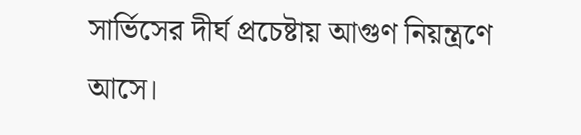সার্ভিসের দীর্ঘ প্রচেষ্টায় আগুণ নিয়ন্ত্রণে আসে।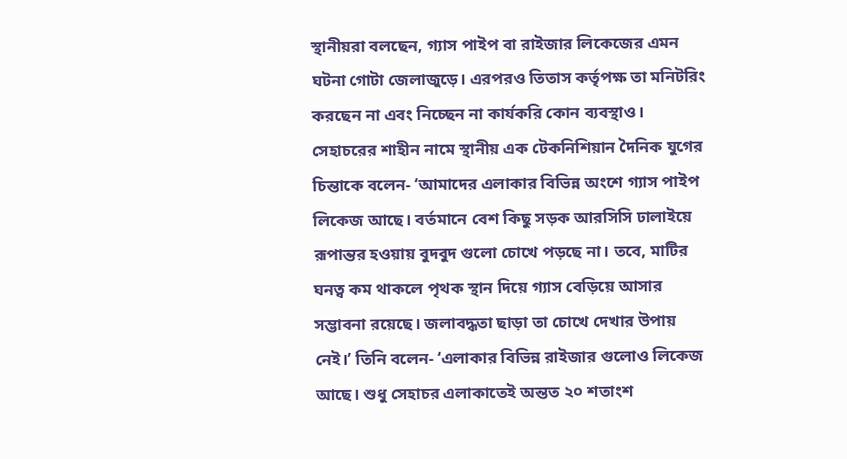স্থানীয়রা বলছেন, গ্যাস পাইপ বা রাইজার লিকেজের এমন ঘটনা গোটা জেলাজুড়ে। এরপরও তিতাস কর্তৃপক্ষ তা মনিটরিং করছেন না এবং নিচ্ছেন না কার্যকরি কোন ব্যবস্থাও। সেহাচরের শাহীন নামে স্থানীয় এক টেকনিশিয়ান দৈনিক যুগের চিন্তাকে বলেন- ‘আমাদের এলাকার বিভিন্ন অংশে গ্যাস পাইপ লিকেজ আছে। বর্তমানে বেশ কিছু সড়ক আরসিসি ঢালাইয়ে রূপান্তর হওয়ায় বুদবুদ গুলো চোখে পড়ছে না। তবে, মাটির ঘনত্ব কম থাকলে পৃথক স্থান দিয়ে গ্যাস বেড়িয়ে আসার সম্ভাবনা রয়েছে। জলাবদ্ধতা ছাড়া তা চোখে দেখার উপায় নেই।’ তিনি বলেন- ‘এলাকার বিভিন্ন রাইজার গুলোও লিকেজ আছে। শুধু সেহাচর এলাকাতেই অন্তত ২০ শতাংশ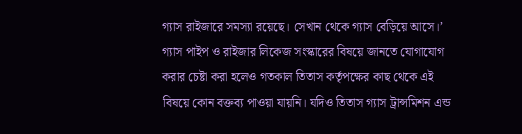গ্যাস রাইজারে সমস্যা রয়েছে। সেখান থেকে গ্যাস বেড়িয়ে আসে।’ গ্যাস পাইপ ও রাইজার লিকেজ সংস্কারের বিষয়ে জানতে যোগাযোগ করার চেষ্টা করা হলেও গতকাল তিতাস কর্তৃপক্ষের কাছ থেকে এই বিষয়ে কোন বক্তব্য পাওয়া যায়নি। যদিও তিতাস গ্যাস ট্রান্সমিশন এন্ড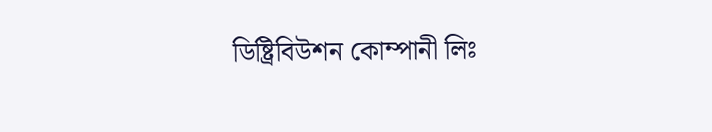ডিষ্ট্রিবিউশন কোম্পানী লিঃ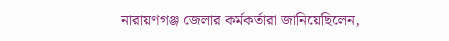নারায়ণগঞ্জ জেলার কর্মকর্তারা জানিয়েছিলেন,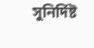সুনির্দিষ্ট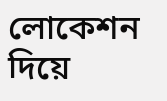লোকেশন দিয়ে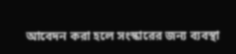আবেদন করা হলে সংস্কারের জন্য ব্যবস্থা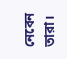নেবেন তারা।